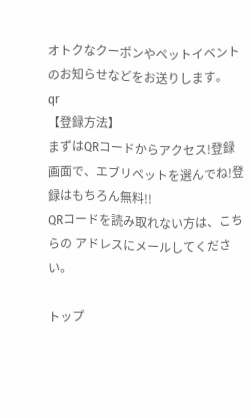オトクなクーポンやペットイベントのお知らせなどをお送りします。
qr
【登録方法】
まずはQRコードからアクセス!登録画面で、エブリペットを選んでね!登録はもちろん無料!!
QRコードを読み取れない方は、こちらの アドレスにメールしてください。

トップ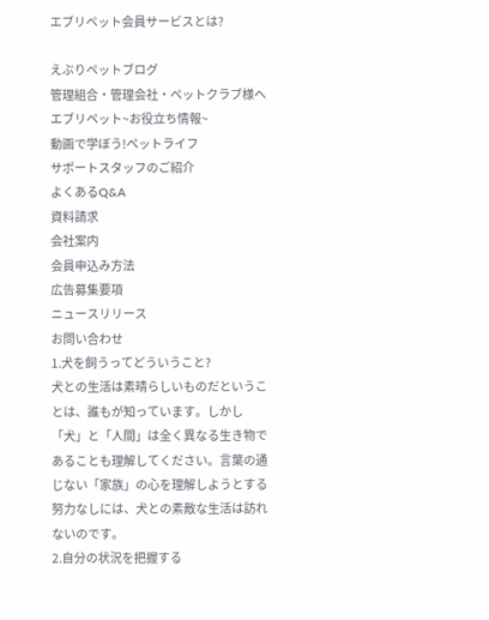エブリペット会員サービスとは?

えぶりペットブログ
管理組合・管理会社・ペットクラブ様へ
エブリペット~お役立ち情報~
動画で学ぼう!ペットライフ
サポートスタッフのご紹介
よくあるQ&A
資料請求
会社案内
会員申込み方法
広告募集要項
ニュースリリース
お問い合わせ
1.犬を飼うってどういうこと?
犬との生活は素晴らしいものだということは、誰もが知っています。しかし「犬」と「人間」は全く異なる生き物であることも理解してください。言葉の通じない「家族」の心を理解しようとする努力なしには、犬との素敵な生活は訪れないのです。
2.自分の状況を把握する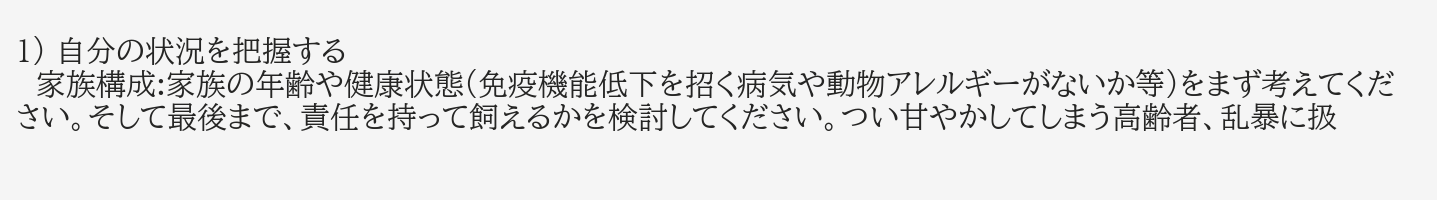1) 自分の状況を把握する
  家族構成:家族の年齢や健康状態(免疫機能低下を招く病気や動物アレルギーがないか等)をまず考えてください。そして最後まで、責任を持って飼えるかを検討してください。つい甘やかしてしまう高齢者、乱暴に扱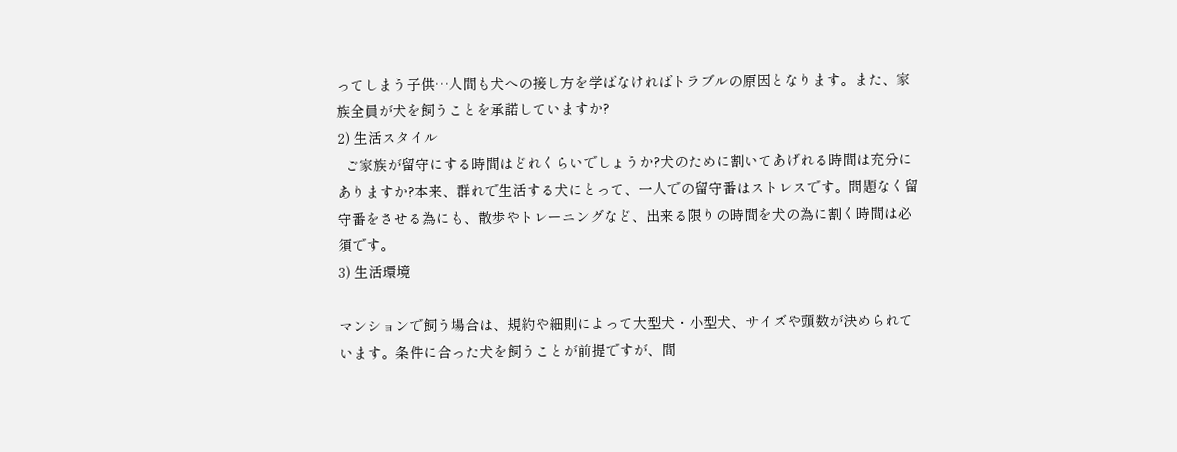ってしまう子供…人間も犬への接し方を学ばなければトラブルの原因となります。また、家族全員が犬を飼うことを承諾していますか?
2) 生活スタイル
  ご家族が留守にする時間はどれくらいでしょうか?犬のために割いてあげれる時間は充分にありますか?本来、群れで生活する犬にとって、一人での留守番はストレスです。問題なく留守番をさせる為にも、散歩やトレーニングなど、出来る限りの時間を犬の為に割く時間は必須です。
3) 生活環境

マンションで飼う場合は、規約や細則によって大型犬・小型犬、サイズや頭数が決められています。条件に合った犬を飼うことが前提ですが、間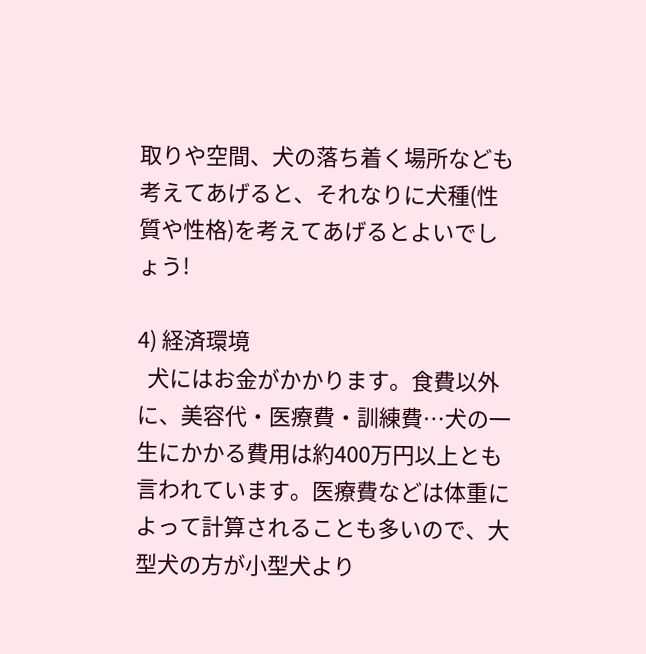取りや空間、犬の落ち着く場所なども考えてあげると、それなりに犬種(性質や性格)を考えてあげるとよいでしょう!

4) 経済環境
  犬にはお金がかかります。食費以外に、美容代・医療費・訓練費…犬の一生にかかる費用は約400万円以上とも言われています。医療費などは体重によって計算されることも多いので、大型犬の方が小型犬より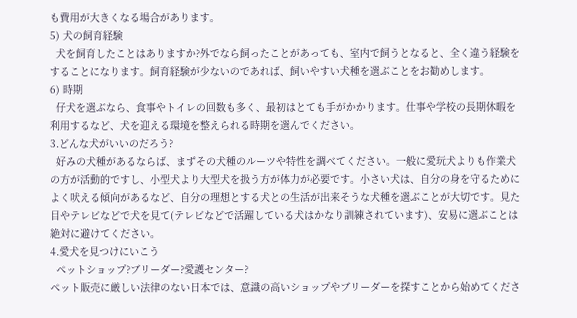も費用が大きくなる場合があります。
5) 犬の飼育経験
  犬を飼育したことはありますか?外でなら飼ったことがあっても、室内で飼うとなると、全く違う経験をすることになります。飼育経験が少ないのであれば、飼いやすい犬種を選ぶことをお勧めします。
6) 時期
  仔犬を選ぶなら、食事やトイレの回数も多く、最初はとても手がかかります。仕事や学校の長期休暇を利用するなど、犬を迎える環境を整えられる時期を選んでください。
3.どんな犬がいいのだろう?
  好みの犬種があるならば、まずその犬種のルーツや特性を調べてください。一般に愛玩犬よりも作業犬の方が活動的ですし、小型犬より大型犬を扱う方が体力が必要です。小さい犬は、自分の身を守るためによく吠える傾向があるなど、自分の理想とする犬との生活が出来そうな犬種を選ぶことが大切です。見た目やテレビなどで犬を見て(テレビなどで活躍している犬はかなり訓練されています)、安易に選ぶことは絶対に避けてください。
4.愛犬を見つけにいこう
  ペットショップ?ブリーダー?愛護センター?
ペット販売に厳しい法律のない日本では、意識の高いショップやブリーダーを探すことから始めてくださ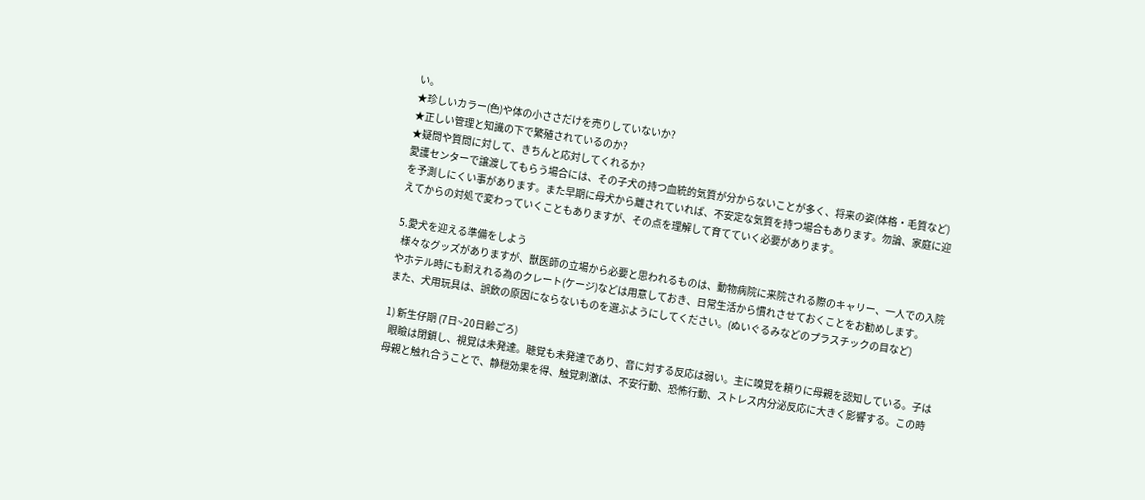い。
★珍しいカラー(色)や体の小ささだけを売りしていないか?
★正しい管理と知識の下で繁殖されているのか?
★疑問や質問に対して、きちんと応対してくれるか?
愛護センターで譲渡してもらう場合には、その子犬の持つ血統的気質が分からないことが多く、将来の姿(体格・毛質など)を予測しにくい事があります。また早期に母犬から離されていれば、不安定な気質を持つ場合もあります。勿論、家庭に迎えてからの対処で変わっていくこともありますが、その点を理解して育てていく必要があります。

5.愛犬を迎える準備をしよう
  様々なグッズがありますが、獣医師の立場から必要と思われるものは、動物病院に来院される際のキャリー、一人での入院やホテル時にも耐えれる為のクレート(ケージ)などは用意しておき、日常生活から慣れさせておくことをお勧めします。
また、犬用玩具は、誤飲の原因にならないものを選ぶようにしてください。(ぬいぐるみなどのプラスチックの目など)

1) 新生仔期 (7日~20日齢ごろ)
  眼瞼は閉鎖し、視覚は未発達。聴覚も未発達であり、音に対する反応は弱い。主に嗅覚を頼りに母親を認知している。子は母親と触れ合うことで、静穏効果を得、触覚刺激は、不安行動、恐怖行動、ストレス内分泌反応に大きく影響する。この時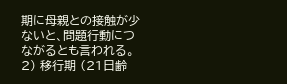期に母親との接触が少ないと、問題行動につながるとも言われる。
2) 移行期 (21日齢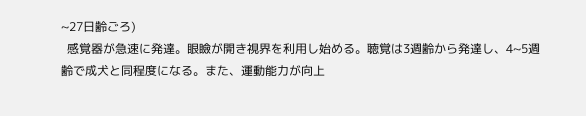~27日齢ごろ)
  感覚器が急速に発達。眼瞼が開き視界を利用し始める。聴覚は3週齢から発達し、4~5週齢で成犬と同程度になる。また、運動能力が向上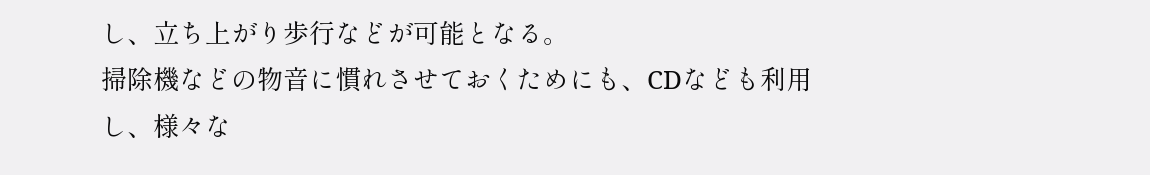し、立ち上がり歩行などが可能となる。
掃除機などの物音に慣れさせておくためにも、CDなども利用し、様々な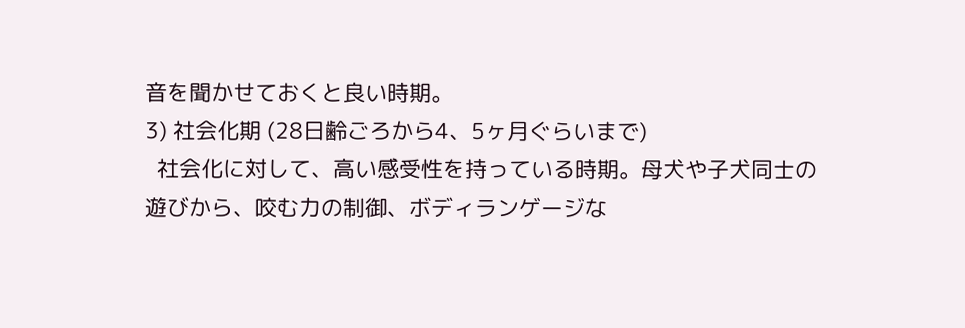音を聞かせておくと良い時期。
3) 社会化期 (28日齢ごろから4、5ヶ月ぐらいまで)
  社会化に対して、高い感受性を持っている時期。母犬や子犬同士の遊びから、咬む力の制御、ボディランゲージな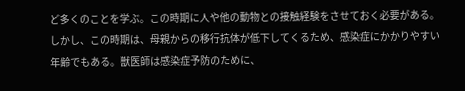ど多くのことを学ぶ。この時期に人や他の動物との接触経験をさせておく必要がある。しかし、この時期は、母親からの移行抗体が低下してくるため、感染症にかかりやすい年齢でもある。獣医師は感染症予防のために、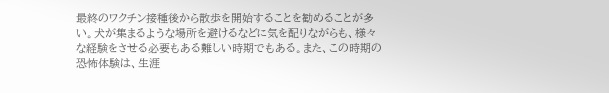最終のワクチン接種後から散歩を開始することを勧めることが多い。犬が集まるような場所を避けるなどに気を配りながらも、様々な経験をさせる必要もある難しい時期でもある。また、この時期の恐怖体験は、生涯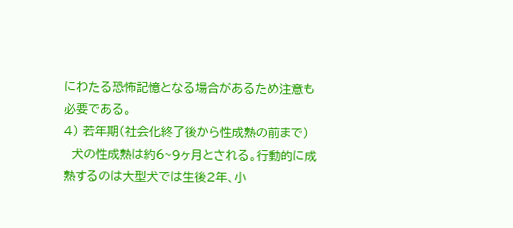にわたる恐怖記憶となる場合があるため注意も必要である。
4) 若年期(社会化終了後から性成熟の前まで)
  犬の性成熟は約6~9ヶ月とされる。行動的に成熟するのは大型犬では生後2年、小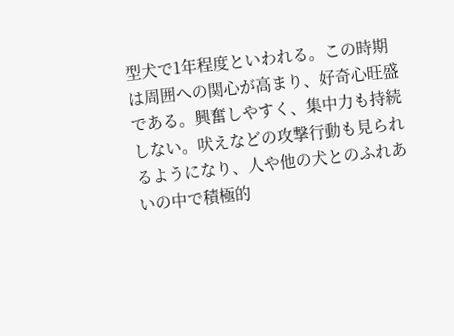型犬で1年程度といわれる。この時期は周囲への関心が高まり、好奇心旺盛である。興奮しやすく、集中力も持続しない。吠えなどの攻撃行動も見られるようになり、人や他の犬とのふれあいの中で積極的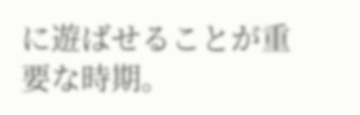に遊ばせることが重要な時期。